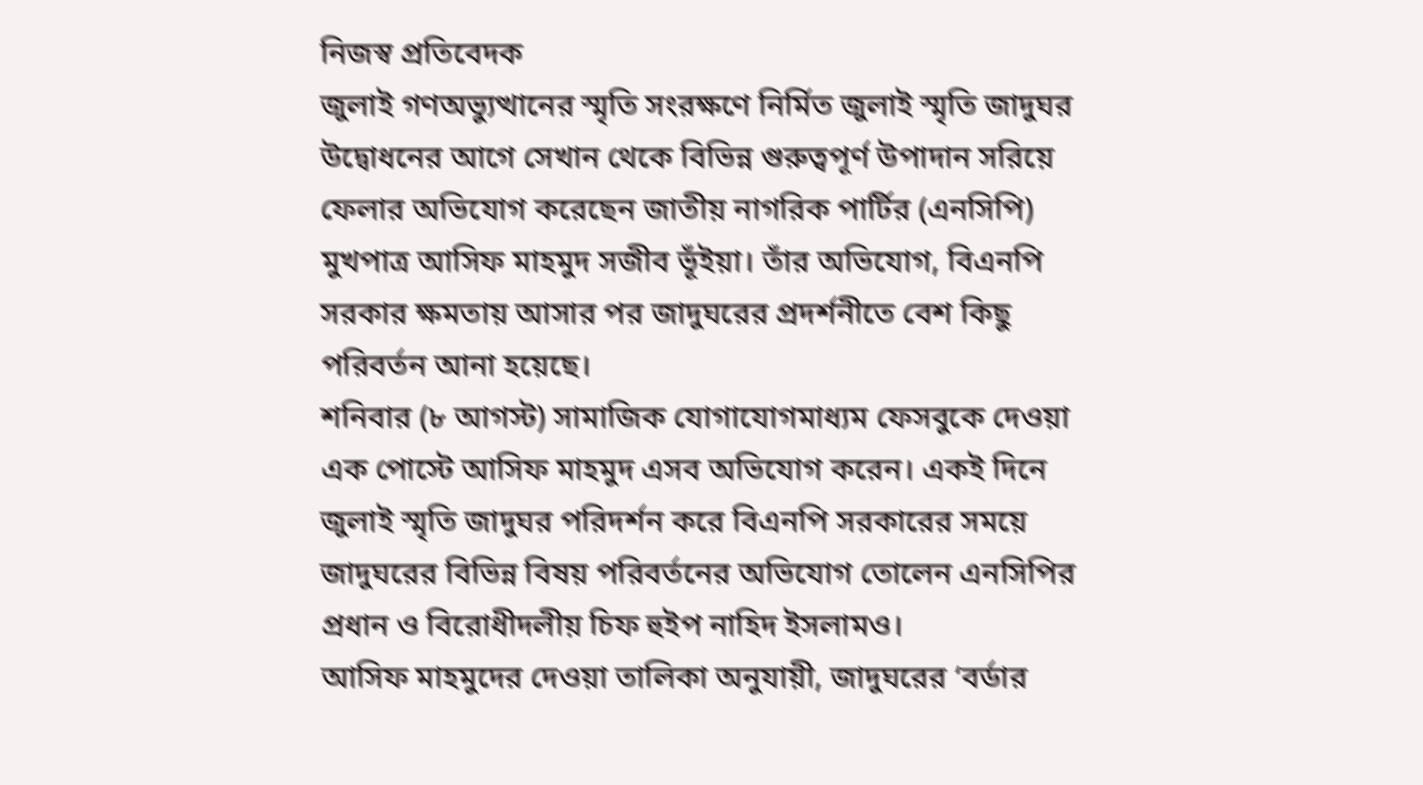নিজস্ব প্রতিবেদক
জুলাই গণঅভ্যুত্থানের স্মৃতি সংরক্ষণে নির্মিত জুলাই স্মৃতি জাদুঘর উদ্বোধনের আগে সেখান থেকে বিভিন্ন গুরুত্বপূর্ণ উপাদান সরিয়ে ফেলার অভিযোগ করেছেন জাতীয় নাগরিক পার্টির (এনসিপি) মুখপাত্র আসিফ মাহমুদ সজীব ভূঁইয়া। তাঁর অভিযোগ, বিএনপি সরকার ক্ষমতায় আসার পর জাদুঘরের প্রদর্শনীতে বেশ কিছু পরিবর্তন আনা হয়েছে।
শনিবার (৮ আগস্ট) সামাজিক যোগাযোগমাধ্যম ফেসবুকে দেওয়া এক পোস্টে আসিফ মাহমুদ এসব অভিযোগ করেন। একই দিনে জুলাই স্মৃতি জাদুঘর পরিদর্শন করে বিএনপি সরকারের সময়ে জাদুঘরের বিভিন্ন বিষয় পরিবর্তনের অভিযোগ তোলেন এনসিপির প্রধান ও বিরোধীদলীয় চিফ হুইপ নাহিদ ইসলামও।
আসিফ মাহমুদের দেওয়া তালিকা অনুযায়ী, জাদুঘরের ‘বর্ডার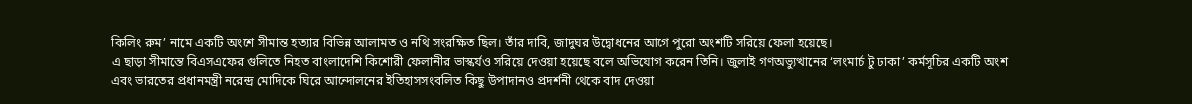কিলিং রুম’ নামে একটি অংশে সীমান্ত হত্যার বিভিন্ন আলামত ও নথি সংরক্ষিত ছিল। তাঁর দাবি, জাদুঘর উদ্বোধনের আগে পুরো অংশটি সরিয়ে ফেলা হয়েছে।
এ ছাড়া সীমান্তে বিএসএফের গুলিতে নিহত বাংলাদেশি কিশোরী ফেলানীর ভাস্কর্যও সরিয়ে দেওয়া হয়েছে বলে অভিযোগ করেন তিনি। জুলাই গণঅভ্যুত্থানের ‘লংমার্চ টু ঢাকা’ কর্মসূচির একটি অংশ এবং ভারতের প্রধানমন্ত্রী নরেন্দ্র মোদিকে ঘিরে আন্দোলনের ইতিহাসসংবলিত কিছু উপাদানও প্রদর্শনী থেকে বাদ দেওয়া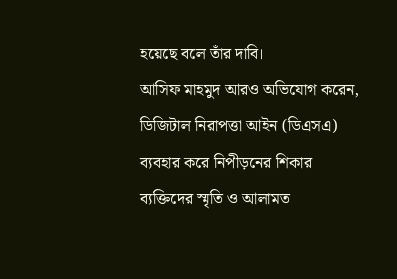হয়েছে বলে তাঁর দাবি।
আসিফ মাহমুদ আরও অভিযোগ করেন, ডিজিটাল নিরাপত্তা আইন (ডিএসএ) ব্যবহার করে নিপীড়নের শিকার ব্যক্তিদের স্মৃতি ও আলামত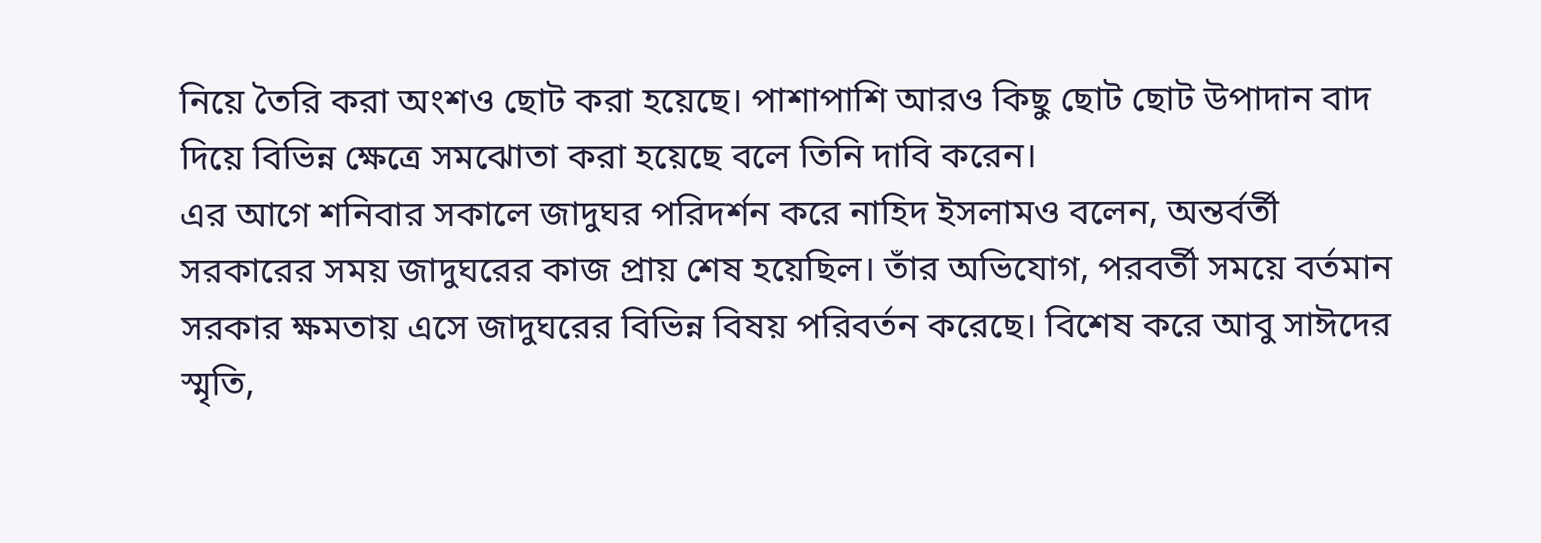নিয়ে তৈরি করা অংশও ছোট করা হয়েছে। পাশাপাশি আরও কিছু ছোট ছোট উপাদান বাদ দিয়ে বিভিন্ন ক্ষেত্রে সমঝোতা করা হয়েছে বলে তিনি দাবি করেন।
এর আগে শনিবার সকালে জাদুঘর পরিদর্শন করে নাহিদ ইসলামও বলেন, অন্তর্বর্তী সরকারের সময় জাদুঘরের কাজ প্রায় শেষ হয়েছিল। তাঁর অভিযোগ, পরবর্তী সময়ে বর্তমান সরকার ক্ষমতায় এসে জাদুঘরের বিভিন্ন বিষয় পরিবর্তন করেছে। বিশেষ করে আবু সাঈদের স্মৃতি,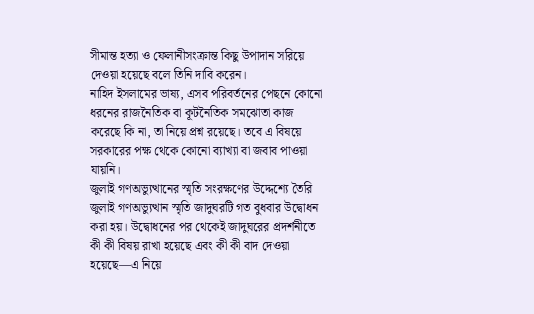সীমান্ত হত্যা ও ফেলানীসংক্রান্ত কিছু উপাদান সরিয়ে দেওয়া হয়েছে বলে তিনি দাবি করেন।
নাহিদ ইসলামের ভাষ্য, এসব পরিবর্তনের পেছনে কোনো ধরনের রাজনৈতিক বা কূটনৈতিক সমঝোতা কাজ করেছে কি না, তা নিয়ে প্রশ্ন রয়েছে। তবে এ বিষয়ে সরকারের পক্ষ থেকে কোনো ব্যাখ্যা বা জবাব পাওয়া যায়নি।
জুলাই গণঅভ্যুত্থানের স্মৃতি সংরক্ষণের উদ্দেশ্যে তৈরি জুলাই গণঅভ্যুত্থান স্মৃতি জাদুঘরটি গত বুধবার উদ্বোধন করা হয়। উদ্বোধনের পর থেকেই জাদুঘরের প্রদর্শনীতে কী কী বিষয় রাখা হয়েছে এবং কী কী বাদ দেওয়া হয়েছে—এ নিয়ে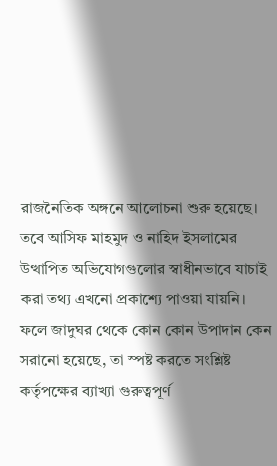রাজনৈতিক অঙ্গনে আলোচনা শুরু হয়েছে।
তবে আসিফ মাহমুদ ও নাহিদ ইসলামের উত্থাপিত অভিযোগগুলোর স্বাধীনভাবে যাচাই করা তথ্য এখনো প্রকাশ্যে পাওয়া যায়নি। ফলে জাদুঘর থেকে কোন কোন উপাদান কেন সরানো হয়েছে, তা স্পষ্ট করতে সংশ্লিষ্ট কর্তৃপক্ষের ব্যাখ্যা গুরুত্বপূর্ণ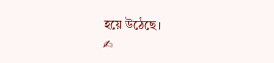হয়ে উঠেছে।
✍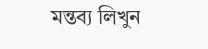মন্তব্য লিখুন